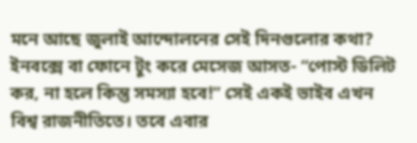মনে আছে জুলাই আন্দোলনের সেই দিনগুলোর কথা? ইনবক্সে বা ফোনে টুং করে মেসেজ আসত- “পোস্ট ডিলিট কর, না হলে কিন্তু সমস্যা হবে!” সেই একই ভাইব এখন বিশ্ব রাজনীতিতে। তবে এবার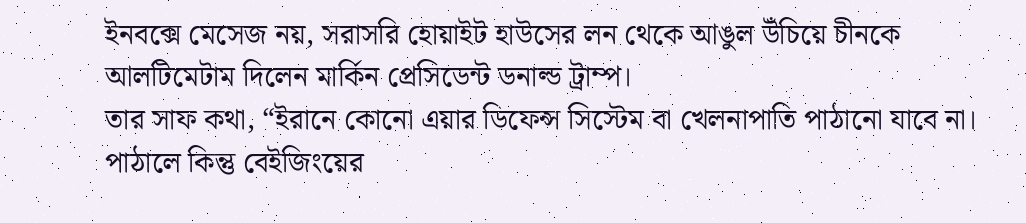ইনবক্সে মেসেজ নয়, সরাসরি হোয়াইট হাউসের লন থেকে আঙুল উঁচিয়ে চীনকে আলটিমেটাম দিলেন মার্কিন প্রেসিডেন্ট ডনাল্ড ট্রাম্প।
তার সাফ কথা, “ইরানে কোনো এয়ার ডিফেন্স সিস্টেম বা খেলনাপাতি পাঠানো যাবে না। পাঠালে কিন্তু বেইজিংয়ের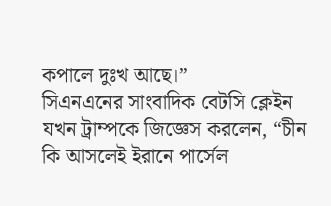কপালে দুঃখ আছে।”
সিএনএনের সাংবাদিক বেটসি ক্লেইন যখন ট্রাম্পকে জিজ্ঞেস করলেন, “চীন কি আসলেই ইরানে পার্সেল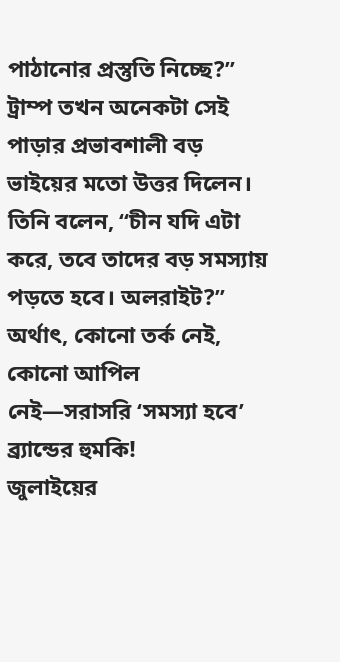পাঠানোর প্রস্তুতি নিচ্ছে?” ট্রাম্প তখন অনেকটা সেই পাড়ার প্রভাবশালী বড় ভাইয়ের মতো উত্তর দিলেন। তিনি বলেন, “চীন যদি এটা করে, তবে তাদের বড় সমস্যায় পড়তে হবে। অলরাইট?”
অর্থাৎ, কোনো তর্ক নেই, কোনো আপিল নেই—সরাসরি ‘সমস্যা হবে’ ব্র্যান্ডের হুমকি!
জুলাইয়ের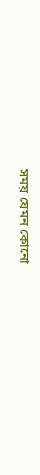সময় যেমন কোনো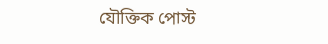যৌক্তিক পোস্ট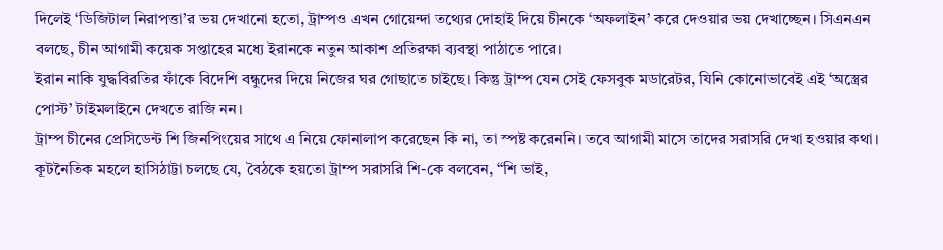দিলেই ‘ডিজিটাল নিরাপত্তা’র ভয় দেখানো হতো, ট্রাম্পও এখন গোয়েন্দা তথ্যের দোহাই দিয়ে চীনকে ‘অফলাইন’ করে দেওয়ার ভয় দেখাচ্ছেন। সিএনএন বলছে, চীন আগামী কয়েক সপ্তাহের মধ্যে ইরানকে নতুন আকাশ প্রতিরক্ষা ব্যবস্থা পাঠাতে পারে।
ইরান নাকি যুদ্ধবিরতির ফাঁকে বিদেশি বন্ধুদের দিয়ে নিজের ঘর গোছাতে চাইছে। কিন্তু ট্রাম্প যেন সেই ফেসবুক মডারেটর, যিনি কোনোভাবেই এই ‘অস্ত্রের পোস্ট’ টাইমলাইনে দেখতে রাজি নন।
ট্রাম্প চীনের প্রেসিডেন্ট শি জিনপিংয়ের সাথে এ নিয়ে ফোনালাপ করেছেন কি না, তা স্পষ্ট করেননি। তবে আগামী মাসে তাদের সরাসরি দেখা হওয়ার কথা। কূটনৈতিক মহলে হাসিঠাট্টা চলছে যে, বৈঠকে হয়তো ট্রাম্প সরাসরি শি-কে বলবেন, “শি ভাই,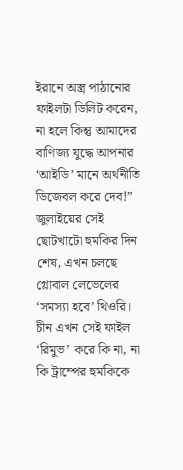ইরানে অস্ত্র পাঠানোর ফাইলটা ডিলিট করেন, না হলে কিন্তু আমাদের বাণিজ্য যুদ্ধে আপনার ‘আইডি’ মানে অর্থনীতি ডিজেবল করে দেব!”
জুলাইয়ের সেই ছোটখাটো হুমকির দিন শেষ, এখন চলছে গ্লোবাল লেভেলের ‘সমস্যা হবে’ থিওরি। চীন এখন সেই ফাইল ‘রিমুভ’ করে কি না, না কি ট্রাম্পের হুমকিকে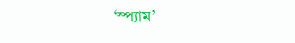‘স্প্যাম’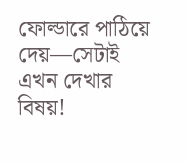ফোল্ডারে পাঠিয়ে দেয়—সেটাই এখন দেখার বিষয়!